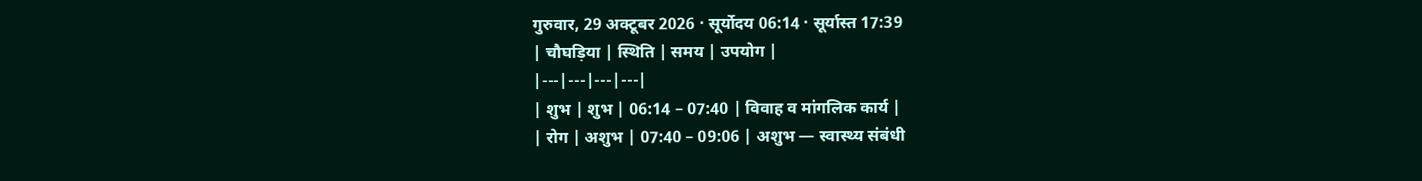गुरुवार, 29 अक्टूबर 2026 · सूर्योदय 06:14 · सूर्यास्त 17:39
| चौघड़िया | स्थिति | समय | उपयोग |
|---|---|---|---|
| शुभ | शुभ | 06:14 – 07:40 | विवाह व मांगलिक कार्य |
| रोग | अशुभ | 07:40 – 09:06 | अशुभ — स्वास्थ्य संबंधी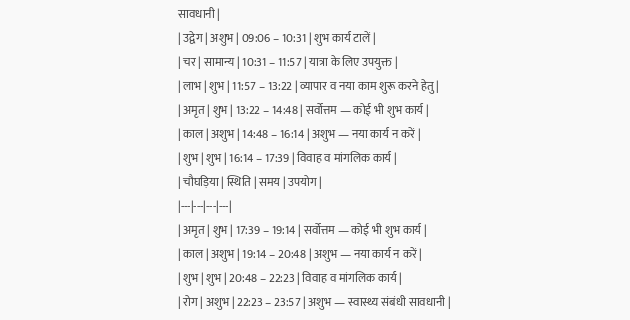सावधानी |
| उद्वेग | अशुभ | 09:06 – 10:31 | शुभ कार्य टालें |
| चर | सामान्य | 10:31 – 11:57 | यात्रा के लिए उपयुक्त |
| लाभ | शुभ | 11:57 – 13:22 | व्यापार व नया काम शुरू करने हेतु |
| अमृत | शुभ | 13:22 – 14:48 | सर्वोत्तम — कोई भी शुभ कार्य |
| काल | अशुभ | 14:48 – 16:14 | अशुभ — नया कार्य न करें |
| शुभ | शुभ | 16:14 – 17:39 | विवाह व मांगलिक कार्य |
| चौघड़िया | स्थिति | समय | उपयोग |
|---|---|---|---|
| अमृत | शुभ | 17:39 – 19:14 | सर्वोत्तम — कोई भी शुभ कार्य |
| काल | अशुभ | 19:14 – 20:48 | अशुभ — नया कार्य न करें |
| शुभ | शुभ | 20:48 – 22:23 | विवाह व मांगलिक कार्य |
| रोग | अशुभ | 22:23 – 23:57 | अशुभ — स्वास्थ्य संबंधी सावधानी |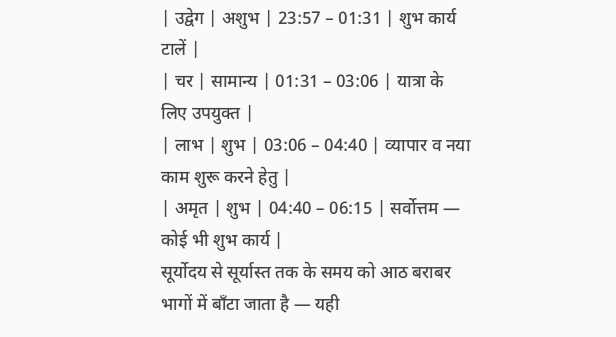| उद्वेग | अशुभ | 23:57 – 01:31 | शुभ कार्य टालें |
| चर | सामान्य | 01:31 – 03:06 | यात्रा के लिए उपयुक्त |
| लाभ | शुभ | 03:06 – 04:40 | व्यापार व नया काम शुरू करने हेतु |
| अमृत | शुभ | 04:40 – 06:15 | सर्वोत्तम — कोई भी शुभ कार्य |
सूर्योदय से सूर्यास्त तक के समय को आठ बराबर भागों में बाँटा जाता है — यही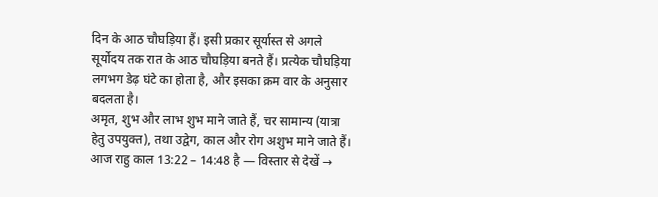दिन के आठ चौघड़िया हैं। इसी प्रकार सूर्यास्त से अगले सूर्योदय तक रात के आठ चौघड़िया बनते हैं। प्रत्येक चौघड़िया लगभग डेढ़ घंटे का होता है, और इसका क्रम वार के अनुसार बदलता है।
अमृत, शुभ और लाभ शुभ माने जाते हैं, चर सामान्य (यात्रा हेतु उपयुक्त), तथा उद्वेग, काल और रोग अशुभ माने जाते हैं।
आज राहु काल 13:22 – 14:48 है — विस्तार से देखें →